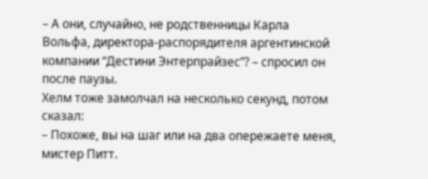– А они, случайно, не родственницы Карла Вольфа, директора-распорядителя аргентинской компании “Дестини Энтерпрайзес”? – спросил он после паузы.
Хелм тоже замолчал на несколько секунд, потом сказал:
– Похоже, вы на шаг или на два опережаете меня, мистер Питт.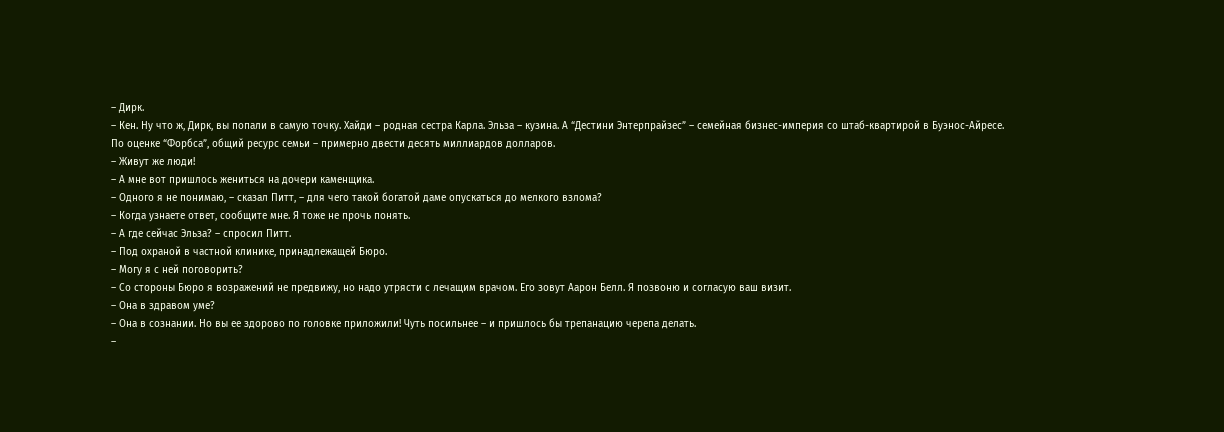– Дирк.
– Кен. Ну что ж, Дирк, вы попали в самую точку. Хайди – родная сестра Карла. Эльза – кузина. А “Дестини Энтерпрайзес” – семейная бизнес-империя со штаб-квартирой в Буэнос-Айресе. По оценке “Форбса”, общий ресурс семьи – примерно двести десять миллиардов долларов.
– Живут же люди!
– А мне вот пришлось жениться на дочери каменщика.
– Одного я не понимаю, – сказал Питт, – для чего такой богатой даме опускаться до мелкого взлома?
– Когда узнаете ответ, сообщите мне. Я тоже не прочь понять.
– А где сейчас Эльза? – спросил Питт.
– Под охраной в частной клинике, принадлежащей Бюро.
– Могу я с ней поговорить?
– Со стороны Бюро я возражений не предвижу, но надо утрясти с лечащим врачом. Его зовут Аарон Белл. Я позвоню и согласую ваш визит.
– Она в здравом уме?
– Она в сознании. Но вы ее здорово по головке приложили! Чуть посильнее – и пришлось бы трепанацию черепа делать.
–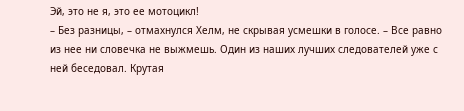Эй, это не я, это ее мотоцикл!
– Без разницы, – отмахнулся Хелм, не скрывая усмешки в голосе. – Все равно из нее ни словечка не выжмешь. Один из наших лучших следователей уже с ней беседовал. Крутая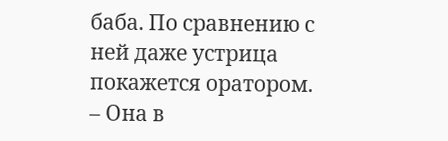баба. По сравнению с ней даже устрица покажется оратором.
– Она в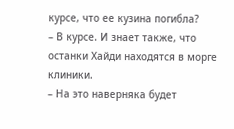курсе, что ее кузина погибла?
– В курсе. И знает также, что останки Хайди находятся в морге клиники.
– На это наверняка будет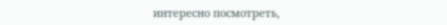интересно посмотреть,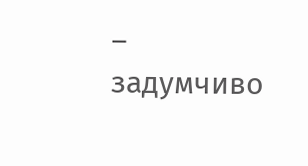– задумчиво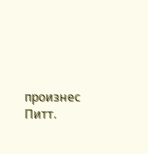произнес Питт.